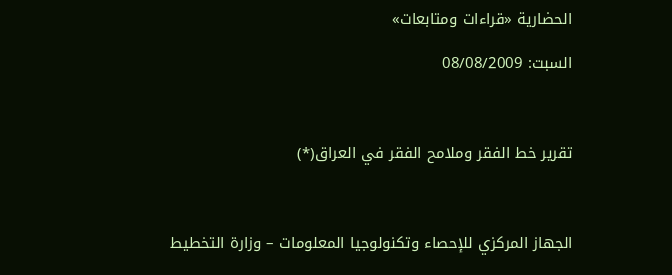الحضارية «قراءات ومتابعات»

السبت: 08/08/2009



تقرير خط الفقر وملامح الفقر في العراق(*)



الجهاز المركزي للإحصاء وتكنولوجيا المعلومات – وزارة التخطيط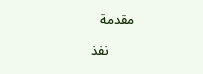مقدمة

        نفذ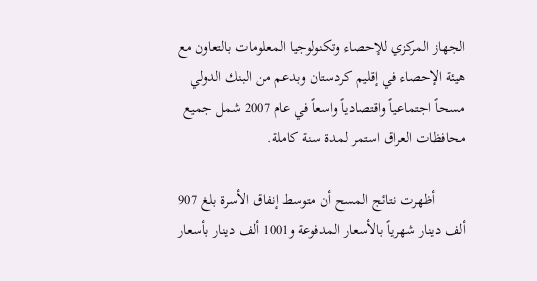الجهاز المركزي للإحصاء وتكنولوجيا المعلومات بالتعاون مع هيئة الإحصاء في إقليم كردستان وبدعم من البنك الدولي مسحاً اجتماعياً واقتصادياً واسعاً في عام 2007 شمل جميع محافظات العراق استمر لمدة سنة كاملة.

        أظهرت نتائج المسح أن متوسط إنفاق الأسرة بلغ 907 ألف دينار شهرياً بالأسعار المدفوعة و1001 ألف دينار بأسعار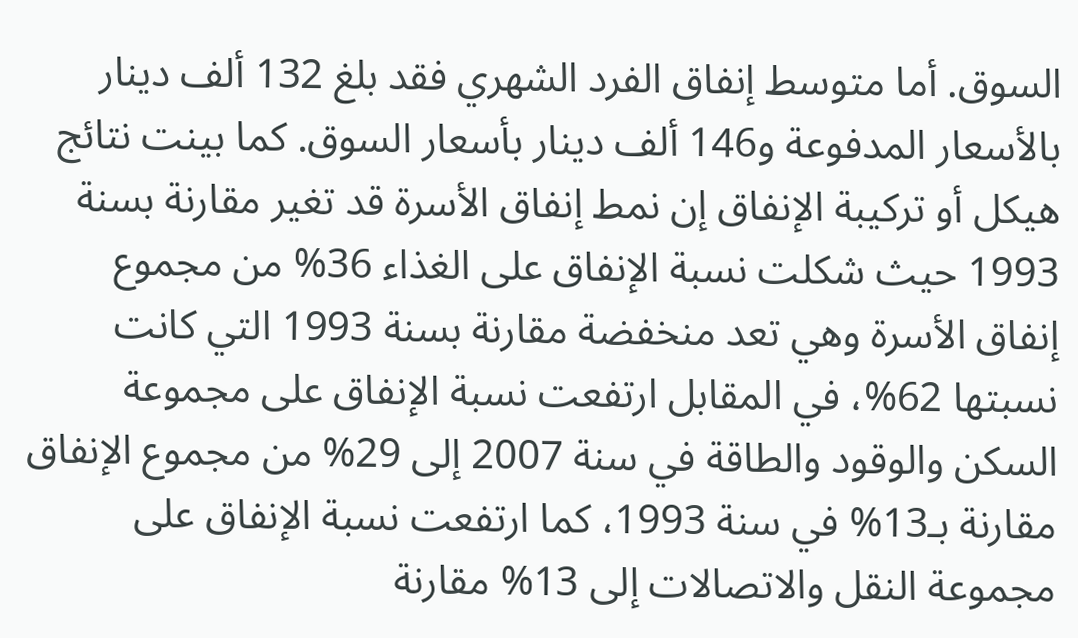السوق. أما متوسط إنفاق الفرد الشهري فقد بلغ 132 ألف دينار بالأسعار المدفوعة و146 ألف دينار بأسعار السوق. كما بينت نتائج هيكل أو تركيبة الإنفاق إن نمط إنفاق الأسرة قد تغير مقارنة بسنة 1993 حيث شكلت نسبة الإنفاق على الغذاء 36% من مجموع إنفاق الأسرة وهي تعد منخفضة مقارنة بسنة 1993 التي كانت نسبتها 62%، في المقابل ارتفعت نسبة الإنفاق على مجموعة السكن والوقود والطاقة في سنة 2007 إلى 29% من مجموع الإنفاق مقارنة بـ13% في سنة 1993، كما ارتفعت نسبة الإنفاق على مجموعة النقل والاتصالات إلى 13% مقارنة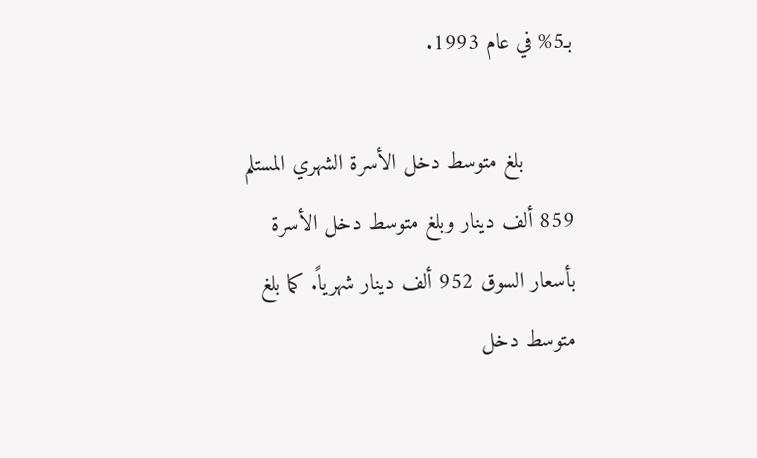بـ5% في عام 1993.

        بلغ متوسط دخل الأسرة الشهري المستلم 859 ألف دينار وبلغ متوسط دخل الأسرة بأسعار السوق 952 ألف دينار شهرياً. كما بلغ متوسط دخل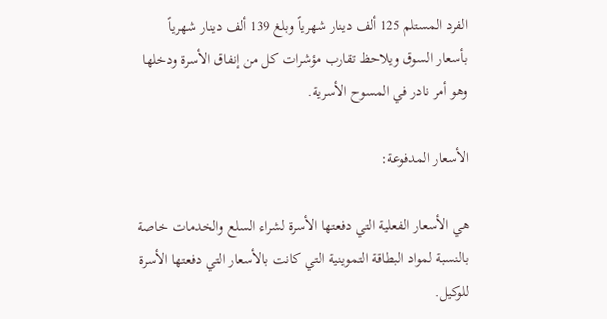الفرد المستلم 125 ألف دينار شهرياً وبلغ 139 ألف دينار شهرياً بأسعار السوق ويلاحظ تقارب مؤشرات كل من إنفاق الأسرة ودخلها وهو أمر نادر في المسوح الأسرية.

الأسعار المدفوعة:

هي الأسعار الفعلية التي دفعتها الأسرة لشراء السلع والخدمات خاصة بالنسبة لمواد البطاقة التموينية التي كانت بالأسعار التي دفعتها الأسرة للوكيل.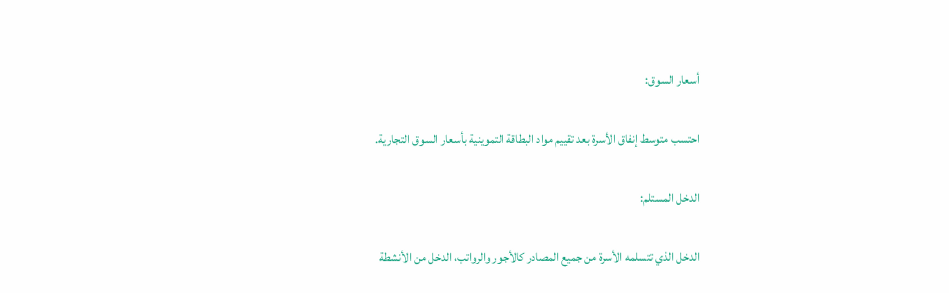أسعار السوق:

احتسب متوسط إنفاق الأسرة بعد تقييم مواد البطاقة التموينية بأسعار السوق التجارية.

الدخل المستلم:

الدخل الذي تتسلمه الأسرة من جميع المصادر كالأجور والرواتب، الدخل من الأنشطة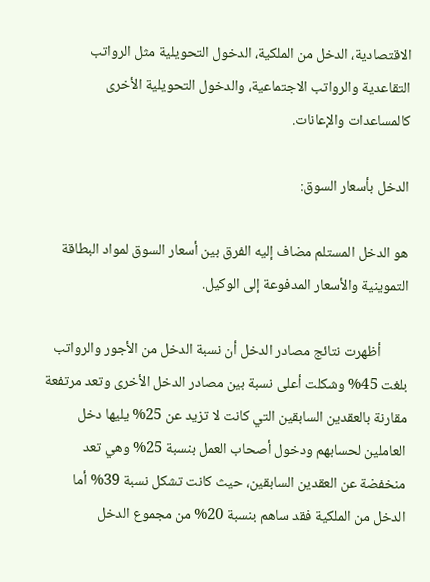الاقتصادية، الدخل من الملكية، الدخول التحويلية مثل الرواتب التقاعدية والرواتب الاجتماعية، والدخول التحويلية الأخرى كالمساعدات والإعانات.

الدخل بأسعار السوق:

هو الدخل المستلم مضاف إليه الفرق بين أسعار السوق لمواد البطاقة التموينية والأسعار المدفوعة إلى الوكيل.

        أظهرت نتائج مصادر الدخل أن نسبة الدخل من الأجور والرواتب بلغت 45% وشكلت أعلى نسبة بين مصادر الدخل الأخرى وتعد مرتفعة مقارنة بالعقدين السابقين التي كانت لا تزيد عن 25% يليها دخل العاملين لحسابهم ودخول أصحاب العمل بنسبة 25% وهي تعد منخفضة عن العقدين السابقين، حيث كانت تشكل نسبة 39% أما الدخل من الملكية فقد ساهم بنسبة 20% من مجموع الدخل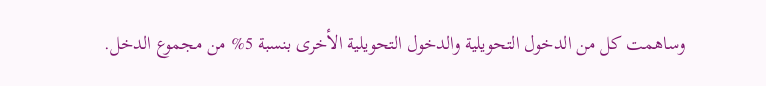وساهمت كل من الدخول التحويلية والدخول التحويلية الأخرى بنسبة 5% من مجموع الدخل.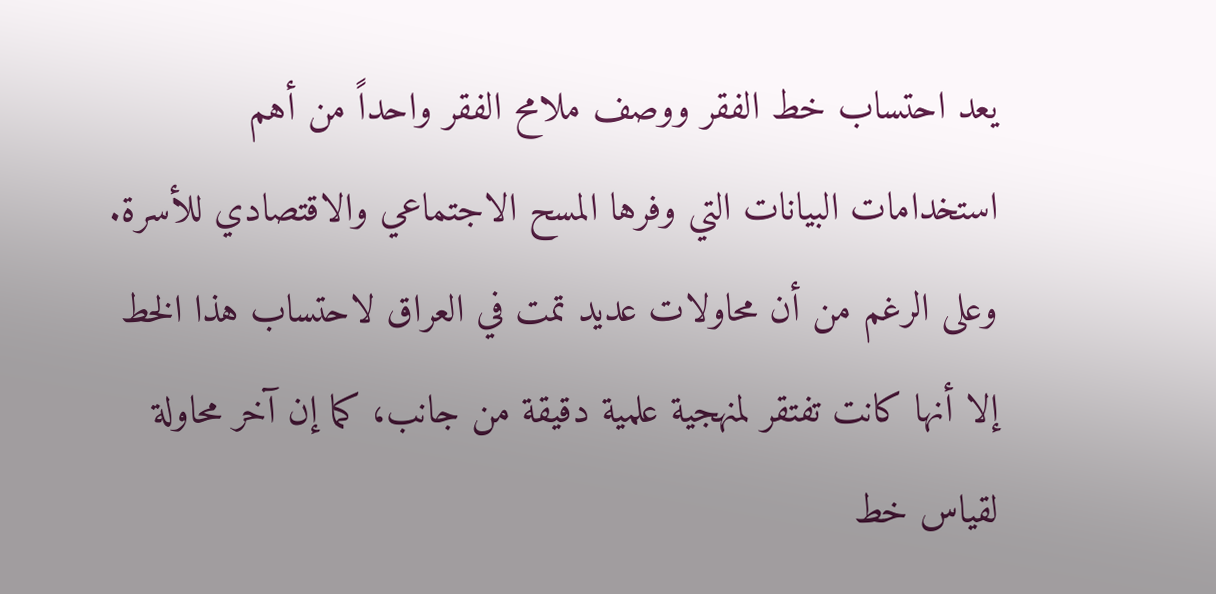يعد احتساب خط الفقر ووصف ملامح الفقر واحداً من أهم استخدامات البيانات التي وفرها المسح الاجتماعي والاقتصادي للأسرة. وعلى الرغم من أن محاولات عديد تمت في العراق لاحتساب هذا الخط إلا أنها كانت تفتقر لمنهجية علمية دقيقة من جانب، كما إن آخر محاولة لقياس خط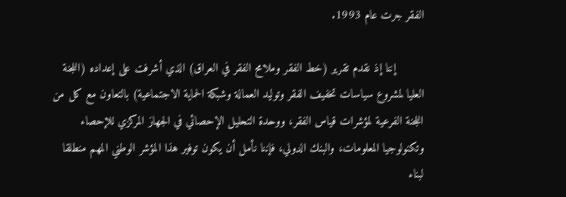الفقر جرت عام 1993.

        إننا إذ نقدم تقرير (خط الفقر وملامح الفقر في العراق) الذي أشرفت على إعداده (اللجنة العليا لمشروع سياسات تخفيف الفقر وتوليد العمالة وشبكة الحماية الاجتماعية) بالتعاون مع كل من اللجنة الفرعية لمؤشرات قياس الفقر، ووحدة التحليل الإحصائي في الجهاز المركزي للإحصاء وتكنولوجيا المعلومات، والبنك الدولي، فإننا نأمل أن يكون توفير هذا المؤشر الوطني المهم منطلقا لبناء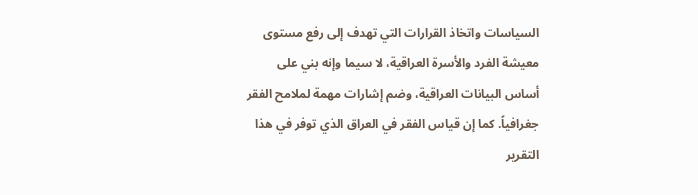السياسات واتخاذ القرارات التي تهدف إلى رفع مستوى معيشة الفرد والأسرة العراقية، لا سيما وإنه بني على أساس البيانات العراقية، وضم إشارات مهمة لملامح الفقر جغرافياً. كما إن قياس الفقر في العراق الذي توفر في هذا التقرير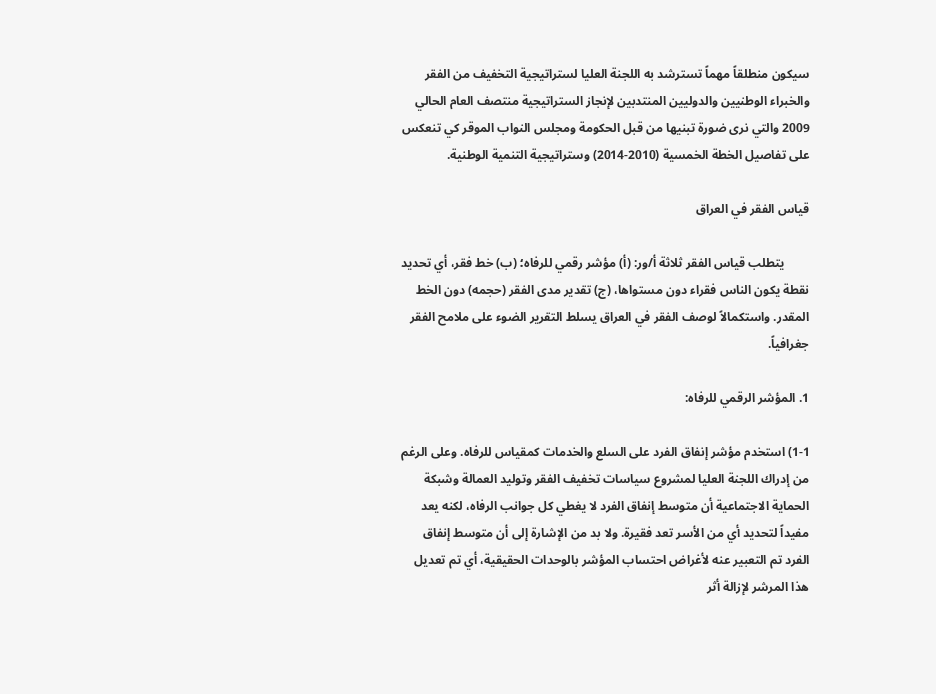سيكون منطلقاً مهماً تسترشد به اللجنة العليا لستراتيجية التخفيف من الفقر والخبراء الوطنيين والدوليين المنتدبين لإنجاز الستراتيجية منتصف العام الحالي 2009 والتي نرى ضورة تبنيها من قبل الحكومة ومجلس النواب الموقر كي تنعكس على تفاصيل الخطة الخمسية (2010-2014) وستراتيجية التنمية الوطنية.

قياس الفقر في العراق

        يتطلب قياس الفقر ثلاثة أ/ور: (أ) مؤشر رقمي للرفاه؛ (ب) خط فقر، أي تحديد نقطة يكون الناس فقراء دون مستواها، (ج) تقدير مدى الفقر (حجمه) دون الخط المقدر. واستكمالاً لوصف الفقر في العراق يسلط التقرير الضوء على ملامح الفقر جغرافياً.

1. المؤشر الرقمي للرفاه:

1-1) استخدم مؤشر إنفاق الفرد على السلع والخدمات كمقياس للرفاه. وعلى الرغم من إدراك اللجنة العليا لمشروع سياسات تخفيف الفقر وتوليد العمالة وشبكة الحماية الاجتماعية أن متوسط إنفاق الفرد لا يغطي كل جوانب الرفاه، لكنه يعد مفيداً لتحديد أي من الأسر تعد فقيرة. ولا بد من الإشارة إلى أن متوسط إنفاق الفرد تم التعبير عنه لأغراض احتساب المؤشر بالوحدات الحقيقية، أي تم تعديل هذا المرشر لإزالة أثر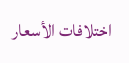اختلافات الأسعار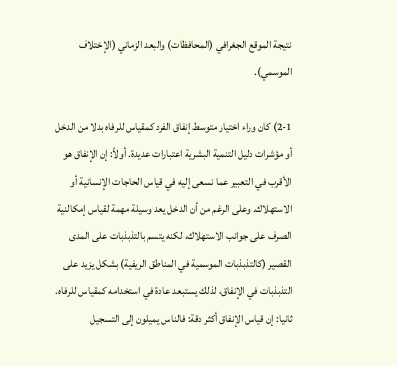نتيجة الموقع الجغرافي (المحافظات) والبعد الزماني (الإختلاف الموسمي).

2-1) كان وراء اختيار متوسط إنفاق الفرد كمقياس للرفاه بدلا من الدخل أو مؤشرات دليل التنمية البشرية اعتبارات عديدة. أولاً: إن الإنفاق هو الأقرب في التعبير عما نسعى إليه في قياس الحاجات الإنسانية أو الاستهلاك. وعلى الرغم من أن الدخل يعد وسيلة مهمة لقياس إمكالنية الصرف على جوانب الاستهلاك، لكنه يتسم بالتذبذبات على المدى القصير (كالتذبذبات الموسمية في المناطق الريفية) بشكل يزيد على التذبذبات في الإنفاق، لذلك يستبعد عادة في استخدامه كمقياس للرفاه. ثانيا: إن قياس الإنفاق أكثر دقة: فالناس يميلون إلى التسجيل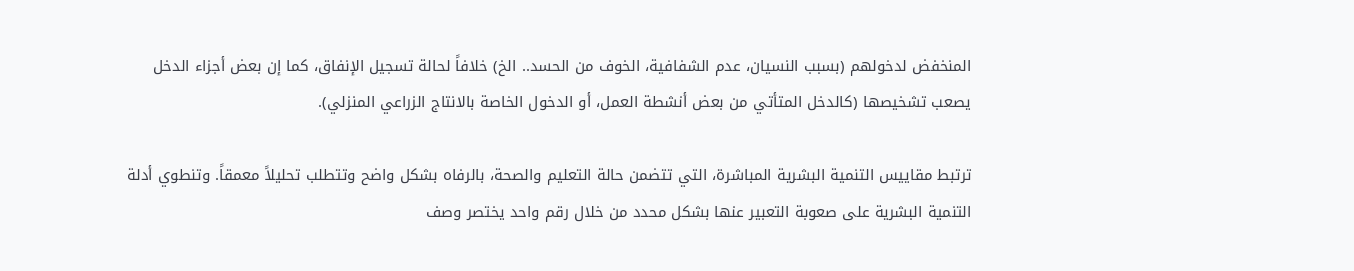المنخفض لدخولهم (بسبب النسيان، عدم الشفافية، الخوف من الحسد.. الخ) خلافاً لحالة تسجيل الإنفاق، كما إن بعض أجزاء الدخل يصعب تشخيصها (كالدخل المتأتي من بعض أنشطة العمل، أو الدخول الخاصة بالانتاج الزراعي المنزلي).

ترتبط مقاييس التنمية البشرية المباشرة، التي تتضمن حالة التعليم والصحة، بالرفاه بشكل واضح وتتطلب تحليلاً معمقاً. وتنطوي أدلة التنمية البشرية على صعوبة التعبير عنها بشكل محدد من خلال رقم واحد يختصر وصف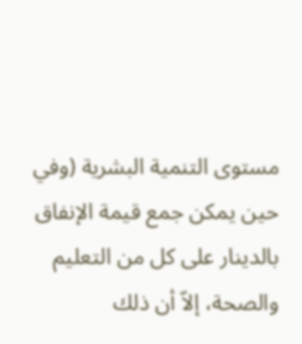مستوى التنمية البشرية (وفي حين يمكن جمع قيمة الإنفاق بالدينار على كل من التعليم والصحة، إلاّ أن ذلك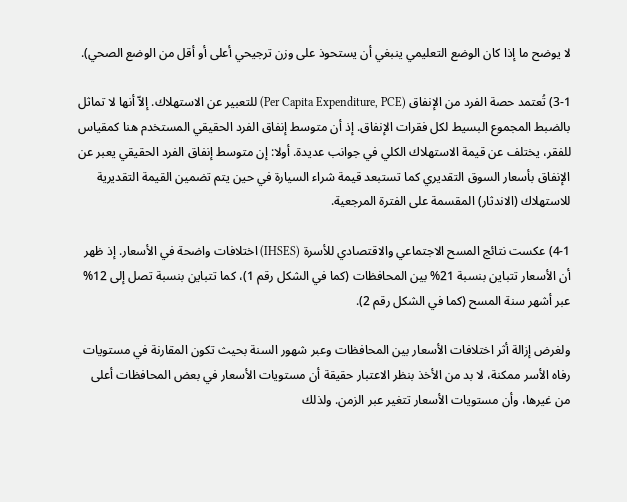لا يوضح ما إذا كان الوضع التعليمي ينبغي أن يستحوذ على وزن ترجيحي أعلى أو أقل من الوضع الصحي).

3-1) تُعتمد حصة الفرد من الإنفاق (Per Capita Expenditure, PCE) للتعبير عن الاستهلاك. إلاّ أنها لا تماثل بالضبط المجموع البسيط لكل فقرات الإنفاق. إذ أن متوسط إنفاق الفرد الحقيقي المستخدم هنا كمقياس للفقر، يختلف عن قيمة الاستهلاك الكلي في جوانب عديدة. أولا: إن متوسط إنفاق الفرد الحقيقي يعبر عن الإنفاق بأسعار السوق التقديري كما تستبعد قيمة شراء السيارة في حين يتم تضمين القيمة التقديرية للاستهلاك (الاندثار) المقسمة على الفترة المرجعية.

4-1) عكست نتائج المسح الاجتماعي والاقتصادي للأسرة (IHSES) اختلافات واضحة في الأسعار. إذ ظهر أن الأسعار تتباين بنسبة 21% بين المحافظات (كما في الشكل رقم 1)، كما تتباين بنسبة تصل إلى 12% عبر أشهر سنة المسح (كما في الشكل رقم 2).

ولغرض إزالة أثر اختلافات الأسعار بين المحافظات وعبر شهور السنة بحيث تكون المقارنة في مستويات رفاه الأسر ممكنة، لا بد من الأخذ بنظر الاعتبار حقيقة أن مستويات الأسعار في بعض المحافظات أعلى من غيرها، وأن مستويات الأسعار تتغير عبر الزمن. ولذلك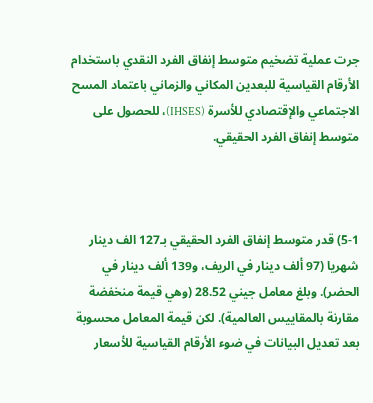جرت عملية تضخيم متوسط إنفاق الفرد النقدي باستخدام الأرقام القياسية للبعدين المكاني والزماني باعتماد المسح الاجتماعي والإقتصادي للأسرة (IHSES)، للحصول على متوسط إنفاق الفرد الحقيقي.



5-1) قدر متوسط إنفاق الفرد الحقيقي بـ127 الف دينار شهريا (97 ألف دينار في الريف، و139 ألف دينار في الحضر). وبلغ معامل جيني 28.52 (وهي قيمة منخفضة مقارنة بالمقاييس العالمية). لكن قيمة المعامل محسوبة بعد تعديل البيانات في ضوء الأرقام القياسية للأسعار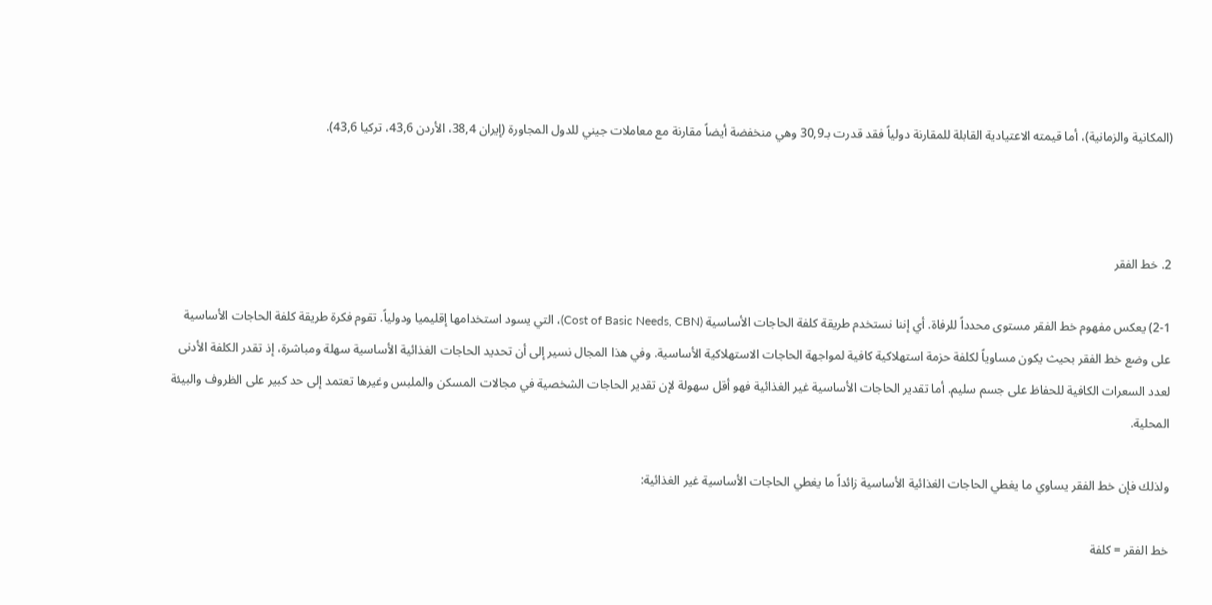(المكانية والزمانية)، أما قيمته الاعتيادية القابلة للمقارنة دولياً فقد قدرت بـ30,9 وهي منخفضة أيضاً مقارنة مع معاملات جيني للدول المجاورة (إيران 38,4، الأردن 43,6، تركيا 43,6).



2. خط الفقر

2-1) يعكس مفهوم خط الفقر مستوى محدداً للرفاة. أي إننا نستخدم طريقة كلفة الحاجات الأساسية (Cost of Basic Needs, CBN)، التي يسود استخدامها إقليميا ودولياً. تقوم فكرة طريقة كلفة الحاجات الأساسية على وضع خط الفقر بحيث يكون مساوياً لكلفة حزمة استهلاكية كافية لمواجهة الحاجات الاستهلاكية الأساسية. وفي هذا المجال نسير إلى أن تحديد الحاجات الغذائية الأساسية سهلة ومباشرة، إذ تقدر الكلفة الأدنى لعدد السعرات الكافية للحفاظ على جسم سليم. أما تقدير الحاجات الأساسية غير الغذائية فهو أقل سهولة لإن تقدير الحاجات الشخصية في مجالات المسكن والملبس وغيرها تعتمد إلى حد كبير على الظروف والبيئة المحلية.

ولذلك فإن خط الفقر يساوي ما يغطي الحاجات الغذائية الأساسية زائداً ما يغطي الحاجات الأساسية غير الغذائية:

خط الفقر = كلفة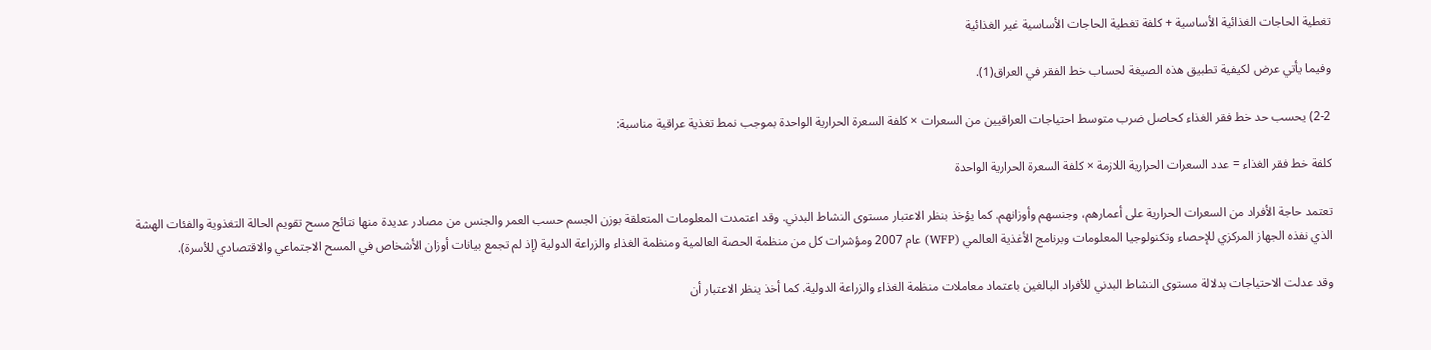تغطية الحاجات الغذائية الأساسية + كلفة تغطية الحاجات الأساسية غير الغذائية

وفيما يأتي عرض لكيفية تطبيق هذه الصيغة لحساب خط الفقر في العراق(1).

2-2) يحسب حد خط فقر الغذاء كحاصل ضرب متوسط احتياجات العراقيين من السعرات × كلفة السعرة الحرارية الواحدة بموجب نمط تغذية عراقية مناسبة:

كلفة خط فقر الغذاء = عدد السعرات الحرارية اللازمة × كلفة السعرة الحرارية الواحدة

تعتمد حاجة الأفراد من السعرات الحرارية على أعمارهم، وجنسهم وأوزانهم. كما يؤخذ بنظر الاعتبار مستوى النشاط البدني. وقد اعتمدت المعلومات المتعلقة بوزن الجسم حسب العمر والجنس من مصادر عديدة منها نتائج مسح تقويم الحالة التغذوية والفئات الهشة الذي نفذه الجهاز المركزي للإحصاء وتكنولوجيا المعلومات وبرنامج الأغذية العالمي (WFP) عام 2007 ومؤشرات كل من منظمة الحصة العالمية ومنظمة الغذاء والزراعة الدولية (إذ لم تجمع بيانات أوزان الأشخاص في المسح الاجتماعي والاقتصادي للأسرة).

وقد عدلت الاحتياجات بدلالة مستوى النشاط البدني للأفراد البالغين باعتماد معاملات منظمة الغذاء والزراعة الدولية. كما أخذ ينظر الاعتبار أن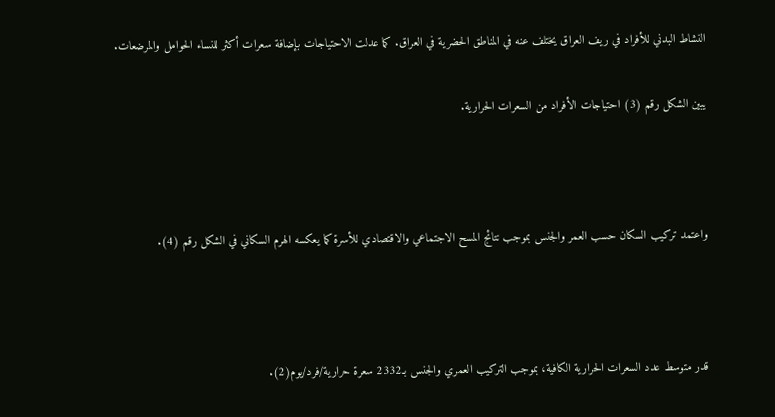النشاط البدني للأفراد في ريف العراق يختلف عنه في المناطق الحضرية في العراق. كما عدلت الاحتياجات بإضافة سعرات أكثر للنساء الحوامل والمرضعات.

يبين الشكل رقم (3) احتياجات الأفراد من السعرات الحرارية.



واعتمد تركيب السكان حسب العمر والجنس بموجب نتائج المسح الاجتماعي والاقتصادي للأسرة كما يعكسه الهرم السكاني في الشكل رقم (4).



قدر متوسط عدد السعرات الحرارية الكافية، بموجب التركيب العمري والجنس بـ2332 سعرة حرارية/فرد/يوم(2).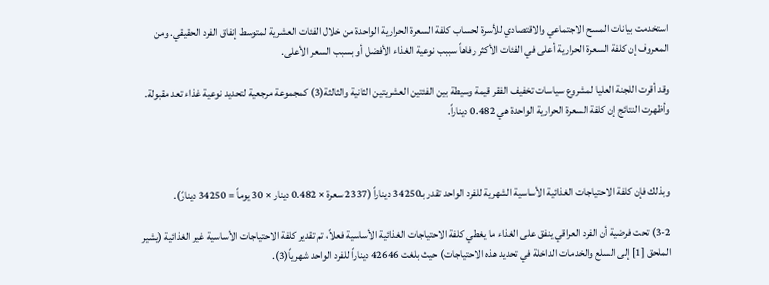استخدمت بيانات المسح الاجتماعي والاقتصادي للأسرة لحساب كلفة السعرة الحرارية الواحدة من خلال الفئات العشرية لمتوسط إنفاق الفرد الحقيقي. ومن المعروف إن كلفة السعرة الحرارية أعلى في الفئات الأكثر رفاهاً سببب نوعية الغذاء الأفضل أو بسبب السعر الأعلى.

وقد أقرت اللجنة العليا لمشروع سياسات تخفيف الفقر قيمة وسيطة بين الفئتين العشريتين الثانية والثالثة(3) كمجموعة مرجعية لتحديد نوعية غذاء تعد مقبولة. وأظهرت النتائج إن كلفة السعرة الحرارية الواحدة هي 0.482 ديناراً.



وبذلك فإن كلفة الاحتياجات الغذائية الأساسية الشهرية للفرد الواحد تقدر بـ34250 ديناراً (2337 سعرة × 0.482 دينار × 30 يوماً = 34250 دينارً).

3-2) تحت فرضية أن الفرد العراقي ينفق على الغذاء ما يغطي كلفة الاحتياجات الغذائية الأساسية فعلاً، تم تقدير كلفة الاحتياجات الأساسية غير الغذائية (يشير الملحق [1] إلى السلع والخدمات الداخلة في تحديد هذه الاحتياجات) حيث بلغت 42646 ديناراً للفرد الواحد شهرياً(3).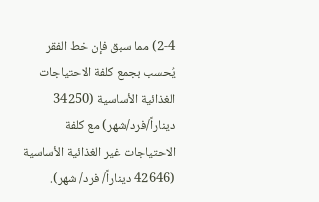2-4) مما سبق فإن خط الفقر يُحسب بجمع كلفة الاحتياجات الغذائية الأساسية (34250 ديناراً/فرد/شهر) مع كلفة الاحتياجات غير الغذائية الأساسية (42646 ديناراً/ فرد/ شهر).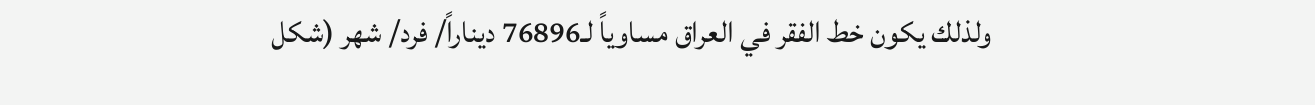ولذلك يكون خط الفقر في العراق مساوياً لـ76896 ديناراً/ فرد/ شهر (شكل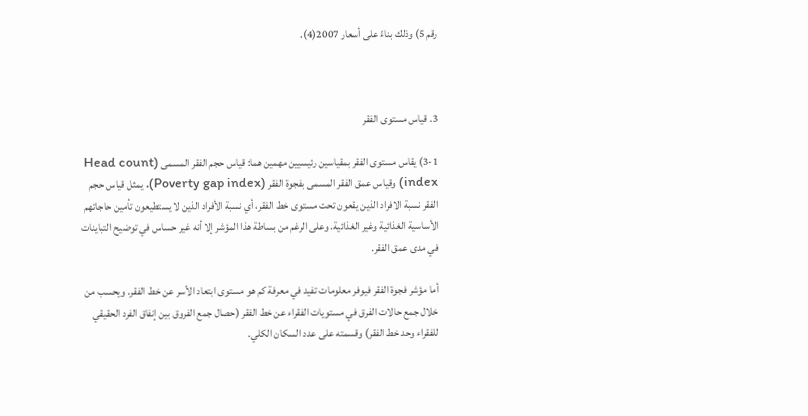رقم 5) وذلك بناءً على أسعار 2007(4).



3. قياس مستوى الفقر

3-1) يقاس مستوى الفقر بمقياسين رئيسيين مهمين هما: قياس حجم الفقر المسمى (Head count index) وقياس عمق الفقر المسمى بفجوة الفقر (Poverty gap index). يمثل قياس حجم الفقر نسبة الافراد الذين يقعون تحت مستوى خط الفقر، أي نسبة الأفراد الذين لا يستطيعون تأمين حاجاتهم الأساسية الغذائية وغير الغذائية. وعلى الرغم من بساطة هذا المؤشر إلا أنه غير حساس في توضيح التباينات في مدى عمق الفقر.

أما مؤشر فجوة الفقر فيوفر معلومات تفيد في معرفة كم هو مستوى ابتعاد الأسر عن خط الفقر. ويحسب من خلال جمع حالات الفرق في مستويات الفقراء عن خط الفقر (حصال جمع الفروق بين إنفاق الفرد الحقيقي للفقراء وحد خط الفقر) وقسمته على عدد السكان الكلي.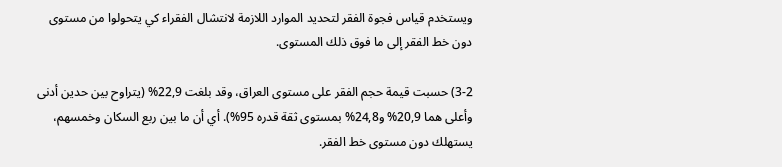ويستخدم قياس فجوة الفقر لتحديد الموارد اللازمة لانتشال الفقراء كي يتحولوا من مستوى دون خط الفقر إلى ما فوق ذلك المستوى.

3-2) حسبت قيمة حجم الفقر على مستوى العراق، وقد بلغت 22,9% (يتراوح بين حدين أدنى وأعلى هما 20,9% و24,8% بمستوى ثقة قدره 95%). أي أن ما بين ربع السكان وخمسهم، يستهلك دون مستوى خط الفقر.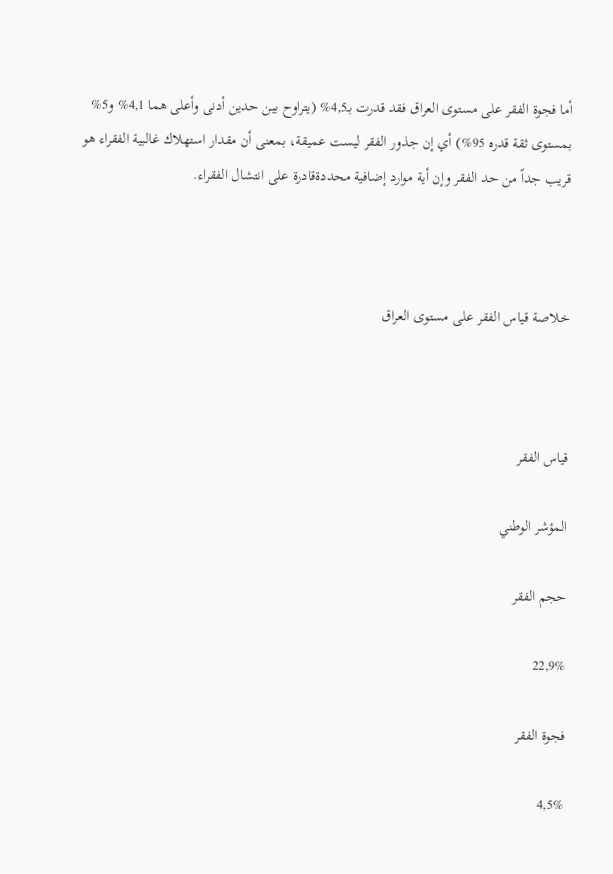أما فجوة الفقر على مستوى العراق فقد قدرت بـ4,5% (يتراوح بين حدين أدنى وأعلى هما 4,1% و5% بمستوى ثقة قدره 95%) أي إن جذور الفقر ليست عميقة، بمعنى أن مقدار استهلاك غالبية الفقراء هو قريب جداً من حد الفقر وإن أية موارد إضافية محددةقادرة على انتشال الفقراء.



خلاصة قياس الفقر على مستوى العراق



قياس الفقر

المؤشر الوطني

حجم الفقر

22,9%

فجوة الفقر

4,5%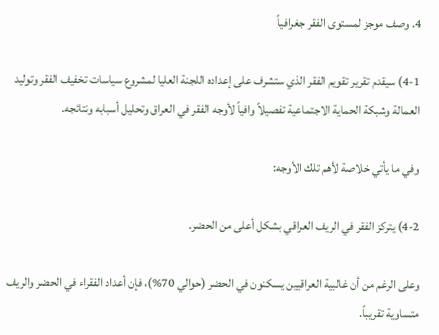4. وصف موجز لمستوى الفقر جغرافياً

4-1) سيقدم تقرير تقويم الفقر الذي ستشرف على إعداده اللجنة العليا لمشروع سياسات تخفيف الفقر وتوليد العمالة وشبكة الحماية الاجتماعية تفصيلاً وافياً لأوجه الفقر في العراق وتحليل أسبابه ونتائجه.

وفي ما يأتي خلاصة لأهم تلك الأوجه:

4-2) يتركز الفقر في الريف العراقي بشكل أعلى من الحضر.

وعلى الرغم من أن غالبية العراقيين يسكنون في الحضر (حوالي 70%)، فإن أعداد الفقراء في الحضر والريف متساوية تقريباً.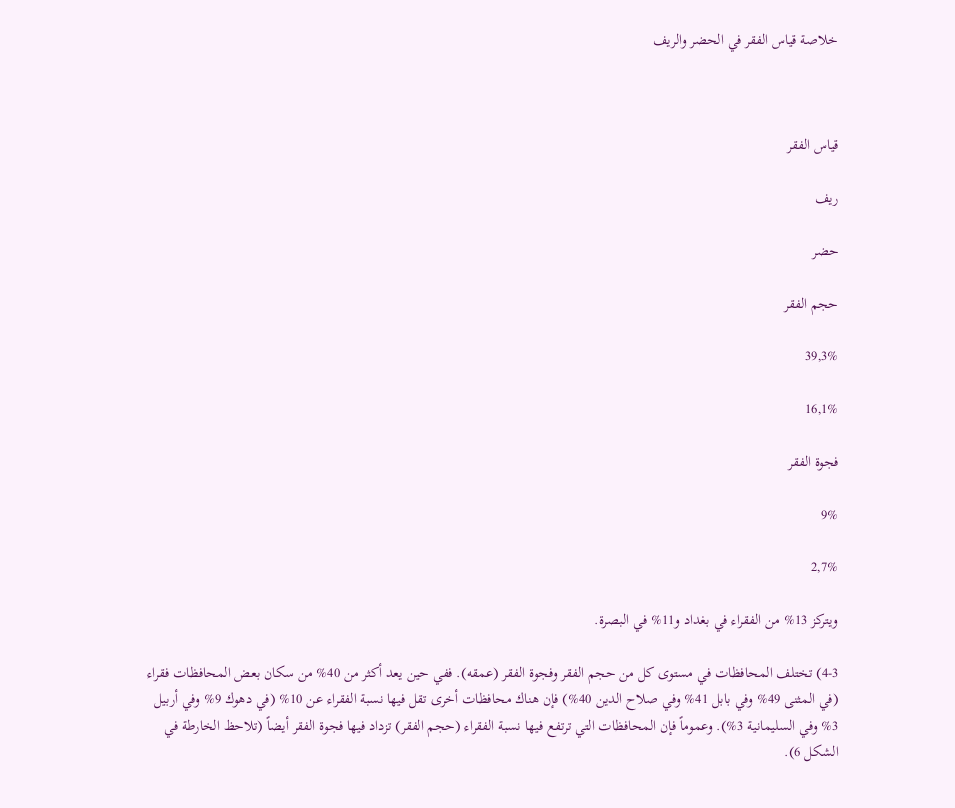خلاصة قياس الفقر في الحضر والريف



قياس الفقر

ريف

حضر

حجم الفقر

39,3%

16,1%

فجوة الفقر

9%

2,7%

ويتركز 13% من الفقراء في بغداد و11% في البصرة.

4-3) تختلف المحافظات في مستوى كل من حجم الفقر وفجوة الفقر (عمقه). ففي حين يعد أكثر من 40% من سكان بعض المحافظات فقراء (في المثنى 49% وفي بابل 41% وفي صلاح الدين 40%) فإن هناك محافظات أخرى تقل فيها نسبة الفقراء عن 10% (في دهوك 9% وفي أربيل 3% وفي السليمانية 3%). وعموماً فإن المحافظات التي ترتفع فيها نسبة الفقراء (حجم الفقر) تزداد فيها فجوة الفقر أيضاً (تلاحظ الخارطة في الشكل 6).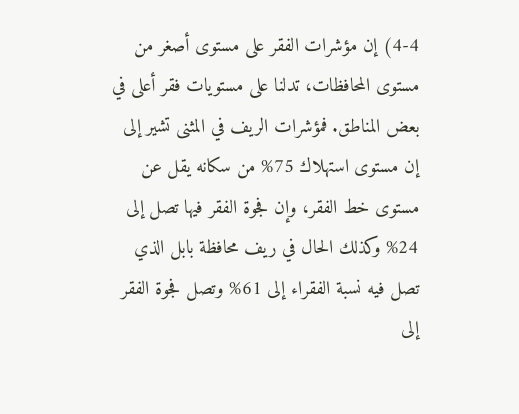4-4) إن مؤشرات الفقر على مستوى أصغر من مستوى المحافظات، تدلنا على مستويات فقر أعلى في بعض المناطق. فمؤشرات الريف في المثنى تشير إلى إن مستوى استهلاك 75% من سكانه يقل عن مستوى خط الفقر، وإن فجوة الفقر فيها تصل إلى 24% وكذلك الحال في ريف محافظة بابل الذي تصل فيه نسبة الفقراء إلى 61% وتصل فجوة الفقر إلى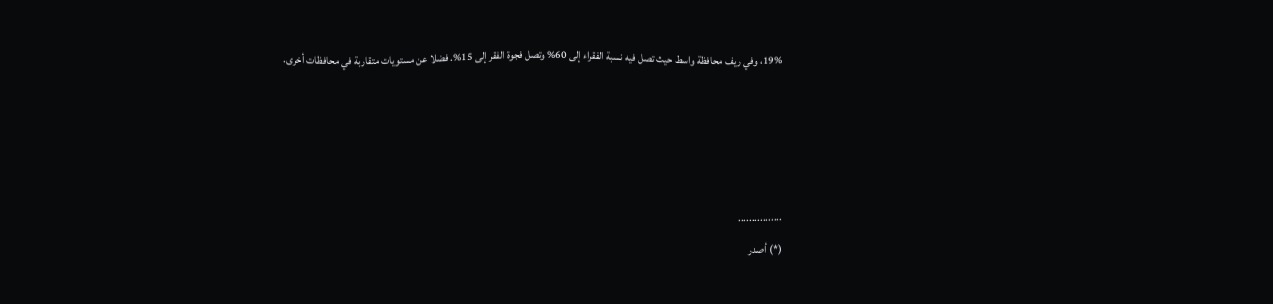19%، وفي ريف محافظة واسط حيث تصل فيه نسبة الفقراء إلى 60% وتصل فجوة الفقر إلى 15%. فضلا عن مستويات متقاربة في محافظات أخرى.




................
(*) أصدر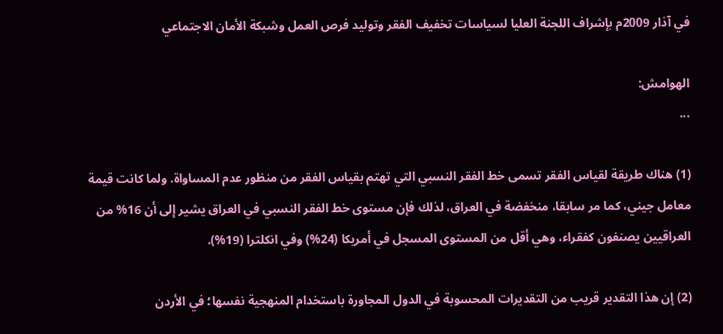في آذار 2009م بإشراف اللجنة العليا لسياسات تخفيف الفقر وتوليد فرص العمل وشبكة الأمان الاجتماعي

الهوامش:
...

(1) هناك طريقة لقياس الفقر تسمى خط الفقر النسبي التي تهتم بقياس الفقر من منظور عدم المساواة. ولما كانت قيمة معامل جيني، كما مر سابقا، منخفضة في العراق، لذلك فإن مستوى خط الفقر النسبي في العراق يشير إلى أن 16% من العراقيين يصنفون كفقراء، وهي أقل من المستوى المسجل في أمريكا (24%) وفي انكلترا (19%).

(2) إن هذا التقدير قريب من التقديرات المحسوبة في الدول المجاورة باستخدام المنهجية نفسها؛ في الأردن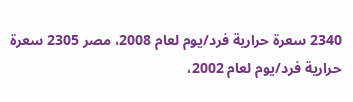2340 سعرة حرارية فرد/يوم لعام 2008، مصر 2305 سعرة حرارية فرد/يوم لعام 2002،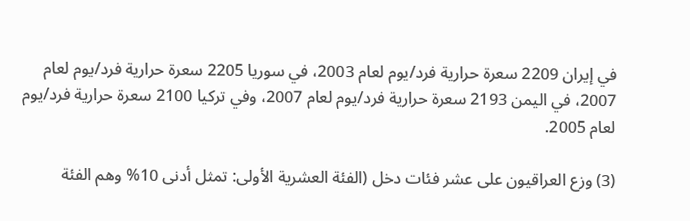في إيران 2209 سعرة حرارية فرد/يوم لعام 2003، في سوريا 2205 سعرة حرارية فرد/يوم لعام 2007، في اليمن 2193 سعرة حرارية فرد/يوم لعام 2007، وفي تركيا 2100 سعرة حرارية فرد/يوم لعام 2005.

(3) وزع العراقيون على عشر فئات دخل (الفئة العشرية الأولى: تمثل أدنى 10% وهم الفئة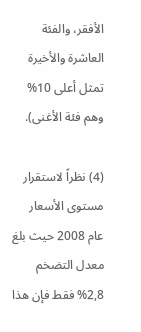الأفقر، والفئة العاشرة والأخيرة تمثل أعلى 10% وهم فئة الأغنى).

(4) نظراً لاستقرار مستوى الأسعار عام 2008 حيث بلغ معدل التضخم 2,8% فقط فإن هذا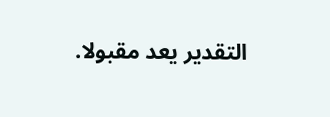التقدير يعد مقبولا.